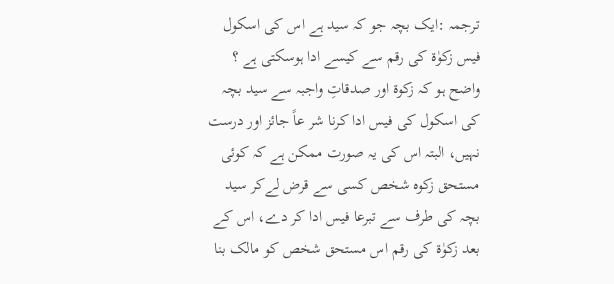ترجمہ :ایک بچہ جو کہ سید ہے اس کی اسکول فیس زکوٰۃ کی رقم سے کیسے ادا ہوسکتی ہے ؟
واضح ہو کہ زکوة اور صدقاتِ واجبہ سے سید بچہ کی اسکول کی فیس ادا کرنا شر عاً جائز اور درست نہیں، البتہ اس کی یہ صورت ممکن ہے کہ کوئی مستحق زکوہ شخص کسی سے قرض لےکر سید بچہ کی طرف سے تبرعا فیس ادا کر دے، اس کے بعد زکوٰۃ کی رقم اس مستحق شخص کو مالک بنا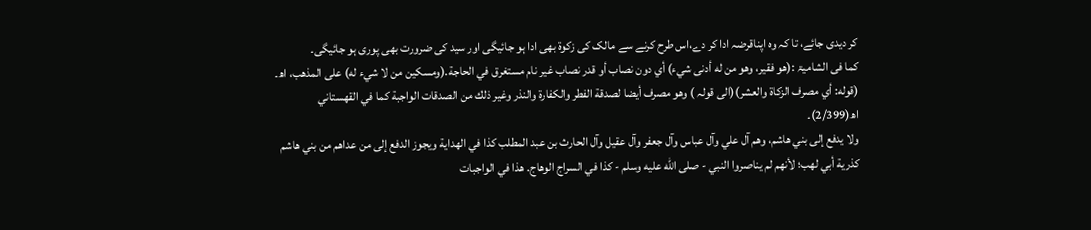کر دیدی جائے، تا کہ وہ اپناقرضہ ادا کر دے،اس طرح کرنے سے مالک کی زکوۃ بھی ادا ہو جائیگی اور سید کی ضرورت بھی پوری ہو جائیگی۔
کما فی الشامیۃ :(هو فقير، وهو من له أدنى شيء) أي دون نصاب أو قدر نصاب غير نام مستغرق في الحاجة.(ومسكين من لا شيء له) على المذهب، اھ۔
(قوله: أي مصرف الزكاة والعشر)(الی قولہ ) وهو مصرف أيضا لصدقة الفطر والكفارة والنذر وغير ذلك من الصدقات الواجبة كما في القهستاني اھ(2/399)۔
ولا يدفع إلى بني هاشم، وهم آل علي وآل عباس وآل جعفر وآل عقيل وآل الحارث بن عبد المطلب كذا في الهداية ويجوز الدفع إلى من عداهم من بني هاشم كذرية أبي لهب؛ لأنهم لم يناصروا النبي - صلى الله عليه وسلم - كذا في السراج الوهاج. هذا في الواجبات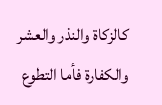كالزكاة والنذر والعشر والكفارة فأما التطوع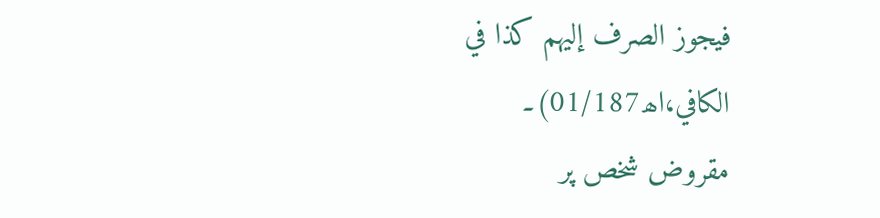فيجوز الصرف إليهم كذا في الكافي،اھ01/187)۔
مقروض شخص پر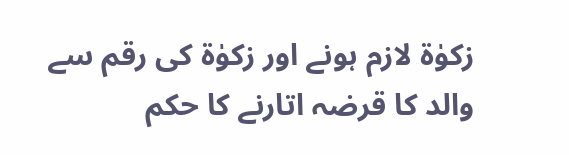زکوٰۃ لازم ہونے اور زکوٰۃ کی رقم سے والد کا قرضہ اتارنے کا حکم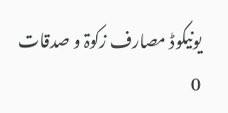یونیکوڈ مصارف زکوۃ و صدقات 0